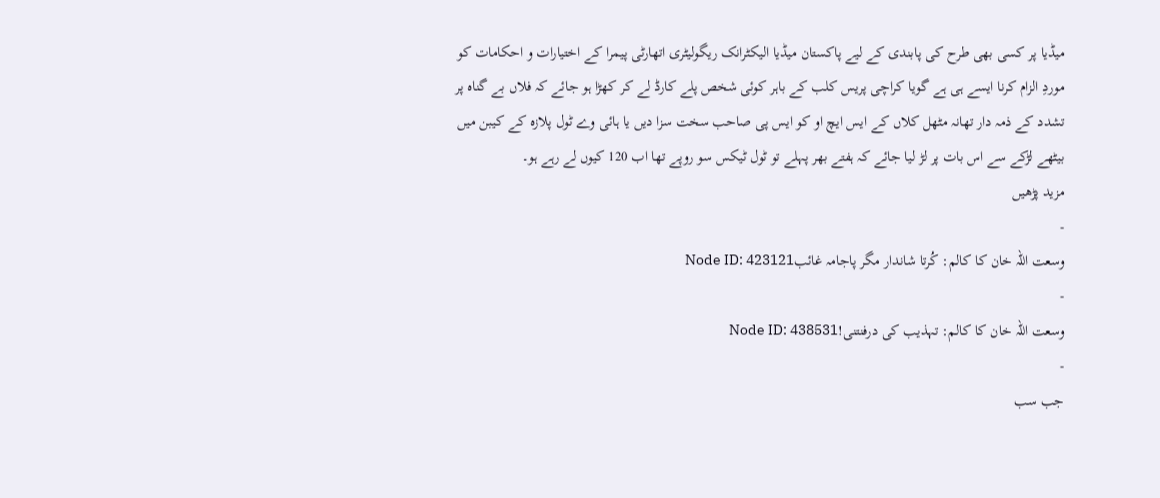میڈیا پر کسی بھی طرح کی پابندی کے لیے پاکستان میڈیا الیکٹرانک ریگولیٹری اتھارٹی پیمرا کے اختیارات و احکامات کو موردِ الزام کرنا ایسے ہی ہے گویا کراچی پریس کلب کے باہر کوئی شخص پلے کارڈ لے کر کھڑا ہو جائے کہ فلاں بے گناہ پر تشدد کے ذمہ دار تھانہ مٹھل کلاں کے ایس ایچ او کو ایس پی صاحب سخت سزا دیں یا ہائی وے ٹول پلازہ کے کیبن میں بیٹھے لڑکے سے اس بات پر لڑ لیا جائے کہ ہفتے بھر پہلے تو ٹول ٹیکس سو روپے تھا اب 120 کیوں لے رہے ہو۔
مزید پڑھیں
-
وسعت اللہ خان کا کالم: کُرتا شاندار مگر پاجامہ غائبNode ID: 423121
-
وسعت اللہ خان کا کالم: تہذیب کی درفنتنی!Node ID: 438531
-
جب سب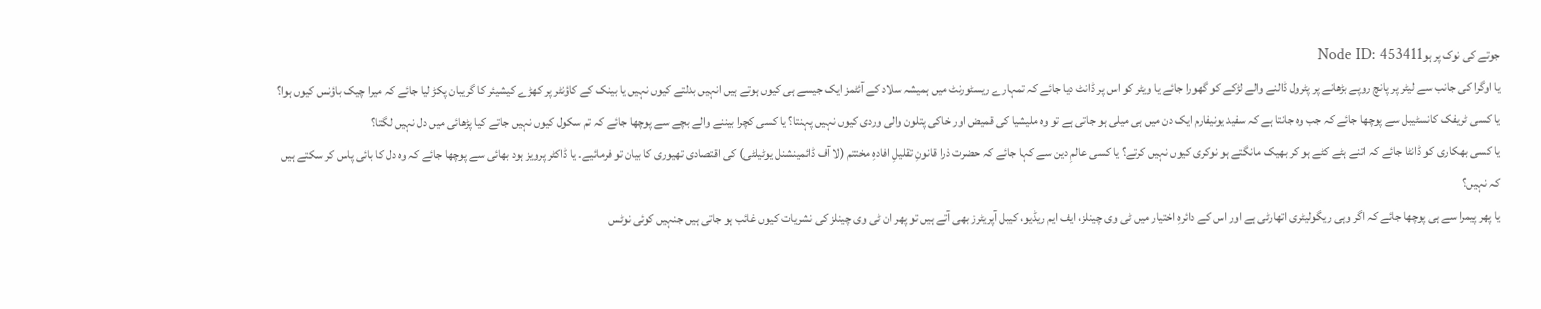جوتے کی نوک پر ہوNode ID: 453411
یا اوگرا کی جانب سے لیٹر پر پانچ روپے بڑھانے پر پٹرول ڈالنے والے لڑکے کو گھورا جائے یا ویٹر کو اس پر ڈانٹ دیا جائے کہ تمہارے ریسٹورنٹ میں ہمیشہ سلاد کے آئٹمز ایک جیسے ہی کیوں ہوتے ہیں انہیں بدلتے کیوں نہیں یا بینک کے کاؤنٹر پر کھڑے کیشیئر کا گریبان پکڑ لیا جائے کہ میرا چیک باؤنس کیوں ہوا؟
یا کسی ٹریفک کانسٹیبل سے پوچھا جائے کہ جب وہ جانتا ہے کہ سفید یونیفارم ایک دن میں ہی میلی ہو جاتی ہے تو وہ ملیشیا کی قمیض اور خاکی پتلون والی وردی کیوں نہیں پہنتا؟ یا کسی کچرا بیننے والے بچے سے پوچھا جائے کہ تم سکول کیوں نہیں جاتے کیا پڑھائی میں دل نہیں لگتا؟
یا کسی بھکاری کو ڈانٹا جائے کہ اتنے ہٹے کٹے ہو کر بھیک مانگتے ہو نوکری کیوں نہیں کرتے؟ یا کسی عالمِ دین سے کہا جائے کہ حضرت ذرا قانونِ تقلیلِ افادہِ مختتم (لا آف ڈائمینشنل یوٹیلٹی) کی اقتصادی تھیوری کا بیان تو فرمائیے۔ یا ڈاکٹر پرویز ہود بھائی سے پوچھا جائے کہ وہ دل کا بائی پاس کر سکتے ہیں کہ نہیں؟
یا پھر پیمرا سے ہی پوچھا جائے کہ اگر وہی ریگولیٹری اتھارٹی ہے اور اس کے دائرہِ اختیار میں ٹی وی چینلز، ایف ایم ریڈیو، کیبل آپریٹرز بھی آتے ہیں تو پھر ان ٹی وی چینلز کی نشریات کیوں غائب ہو جاتی ہیں جنہیں کوئی نوٹس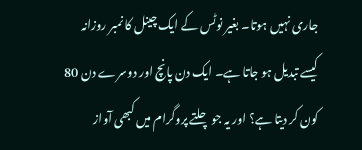جاری نہیں ہوتا۔ بغیر نوٹس کے ایک چینل کا نمبر روزانہ کیسے تبدیل ہو جاتا ہے۔ ایک دن پانچ اور دوسرے دن 80 کون کر دیتا ہے؟ اور یہ جو چلتے پروگرام میں کبھی آواز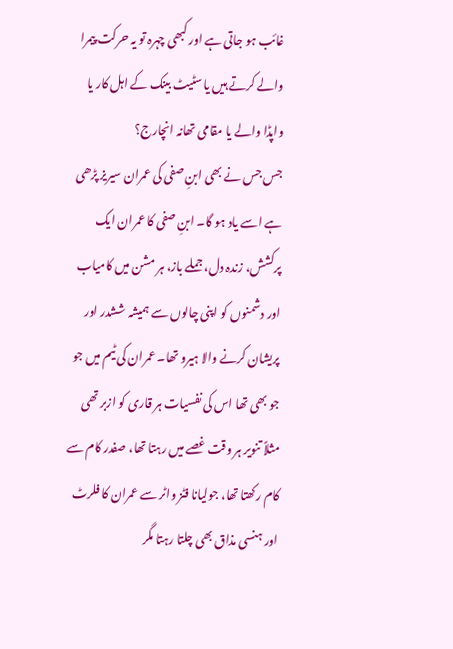غائب ہو جاتی ہے اور کبھی چہرہ تو یہ حرکت پیمرا والے کرتے ہیں یا سٹیٹ بینک کے اہل کار یا واپڈا والے یا مقامی تھانہ انچارج؟
جس جس نے بھی ابنِ صفی کی عمران سیریز پڑھی ہے اسے یاد ہو گا۔ ابنِ صفی کا عمران ایک پرکشش، زندہ دل، جملے باز، ہر مشن میں کامیاب اور دشمنوں کو اپنی چالوں سے ہمیشہ ششدر اور پریشان کرنے والا ہیرو تھا۔ عمران کی ٹیم میں جو جو بھی تھا اس کی نفسیات ہر قاری کو ازبر تھی مثلاً تنویر ہر وقت غصے میں رہتا تھا، صفدر کام سے کام رکھتا تھا، جولیانا فٹز واٹر سے عمران کا فلرٹ اور ہنسی مذاق بھی چلتا رہتا مگر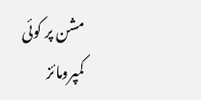مشن پر کوئی کمپرومائز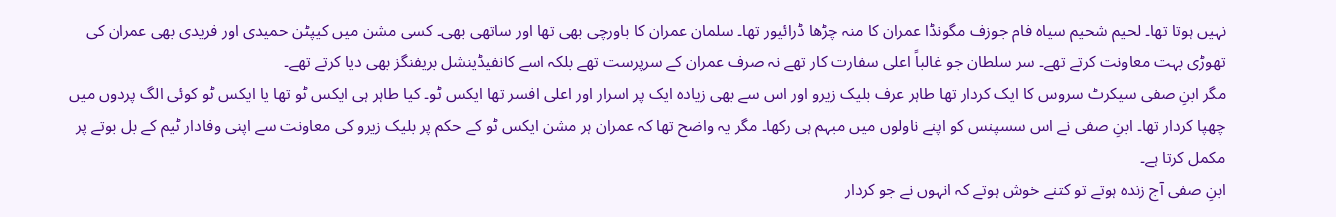نہیں ہوتا تھا۔ لحیم شحیم سیاہ فام جوزف مگونڈا عمران کا منہ چڑھا ڈرائیور تھا۔ سلمان عمران کا باورچی بھی تھا اور ساتھی بھی۔ کسی مشن میں کیپٹن حمیدی اور فریدی بھی عمران کی تھوڑی بہت معاونت کرتے تھے۔ سر سلطان جو غالباً اعلی سفارت کار تھے نہ صرف عمران کے سرپرست تھے بلکہ اسے کانفیڈینشل بریفنگز بھی دیا کرتے تھے۔
مگر ابنِ صفی سیکرٹ سروس کا ایک کردار تھا طاہر عرف بلیک زیرو اور اس سے بھی زیادہ ایک پر اسرار اور اعلی افسر تھا ایکس ٹو۔ کیا طاہر ہی ایکس ٹو تھا یا ایکس ٹو کوئی الگ پردوں میں چھپا کردار تھا۔ ابنِ صفی نے اس سسپنس کو اپنے ناولوں میں مبہم ہی رکھا۔ مگر یہ واضح تھا کہ عمران ہر مشن ایکس ٹو کے حکم پر بلیک زیرو کی معاونت سے اپنی وفادار ٹیم کے بل بوتے پر مکمل کرتا ہے۔
ابنِ صفی آج زندہ ہوتے تو کتنے خوش ہوتے کہ انہوں نے جو کردار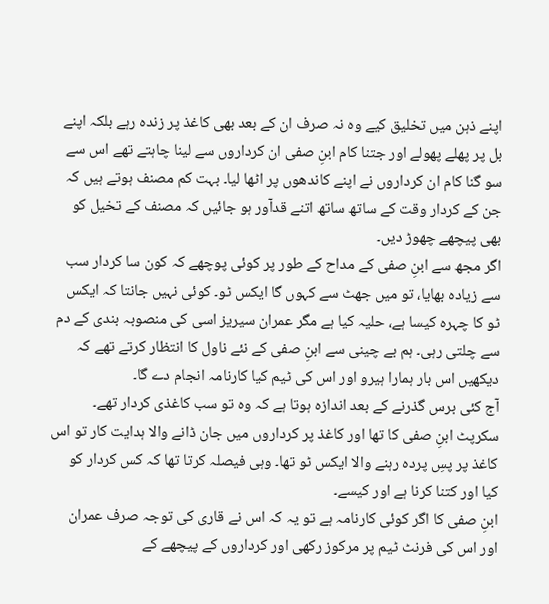اپنے ذہن میں تخلیق کیے وہ نہ صرف ان کے بعد بھی کاغذ پر زندہ رہے بلکہ اپنے بل پر پھلے پھولے اور جتنا کام ابنِ صفی ان کرداروں سے لینا چاہتے تھے اس سے سو گنا کام ان کرداروں نے اپنے کاندھوں پر اٹھا لیا۔ بہت کم مصنف ہوتے ہیں کہ جن کے کردار وقت کے ساتھ ساتھ اتنے قدآور ہو جائیں کہ مصنف کے تخیل کو بھی پیچھے چھوڑ دیں۔
اگر مجھ سے ابنِ صفی کے مداح کے طور پر کوئی پوچھے کہ کون سا کردار سب سے زیادہ بھایا، تو میں جھٹ سے کہوں گا ایکس ٹو۔ کوئی نہیں جانتا کہ ایکس ٹو کا چہرہ کیسا ہے، حلیہ کیا ہے مگر عمران سیریز اسی کی منصوبہ بندی کے دم سے چلتی رہی۔ ہم بے چینی سے ابنِ صفی کے نئے ناول کا انتظار کرتے تھے کہ دیکھیں اس بار ہمارا ہیرو اور اس کی ٹیم کیا کارنامہ انجام دے گا۔
آج کئی برس گذرنے کے بعد اندازہ ہوتا ہے کہ وہ تو سب کاغذی کردار تھے۔ سکرپٹ ابنِ صفی کا تھا اور کاغذ پر کرداروں میں جان ڈانے والا ہدایت کار تو اس کاغذ پر پسِ پردہ رہنے والا ایکس ٹو تھا۔ وہی فیصلہ کرتا تھا کہ کس کردار کو کیا اور کتنا کرنا ہے اور کیسے۔
ابنِ صفی کا اگر کوئی کارنامہ ہے تو یہ کہ اس نے قاری کی توجہ صرف عمران اور اس کی فرنٹ ٹیم پر مرکوز رکھی اور کرداروں کے پیچھے کے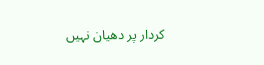کردار پر دھیان نہیں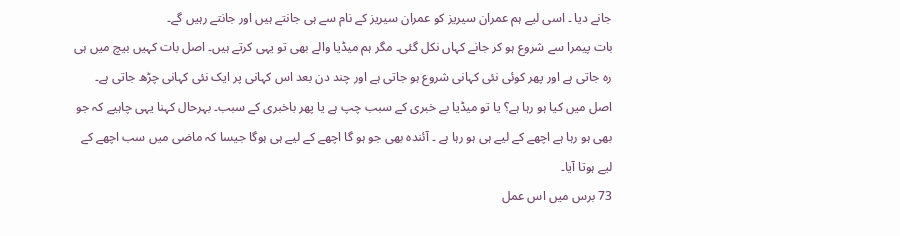جانے دیا ۔ اسی لیے ہم عمران سیریز کو عمران سیریز کے نام سے ہی جانتے ہیں اور جانتے رہیں گے۔
بات پیمرا سے شروع ہو کر جانے کہاں نکل گئی۔ مگر ہم میڈیا والے بھی تو یہی کرتے ہیں۔ اصل بات کہیں بیچ میں ہی رہ جاتی ہے اور پھر کوئی نئی کہانی شروع ہو جاتی ہے اور چند دن بعد اس کہانی پر ایک نئی کہانی چڑھ جاتی ہے۔
اصل میں کیا ہو رہا ہے؟ یا تو میڈیا بے خبری کے سبب چپ ہے یا پھر باخبری کے سبب۔ بہرحال کہنا یہی چاہیے کہ جو بھی ہو رہا ہے اچھے کے لیے ہی ہو رہا ہے ۔ آئندہ بھی جو ہو گا اچھے کے لیے ہی ہوگا جیسا کہ ماضی میں سب اچھے کے لیے ہوتا آیا۔
73 برس میں اس عمل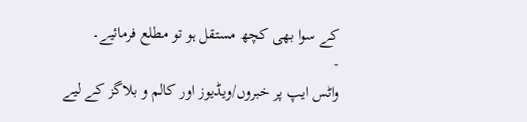کے سوا بھی کچھ مستقل ہو تو مطلع فرمائیے۔
-
واٹس ایپ پر خبروں/ویڈیوز اور کالم و بلاگز کے لیے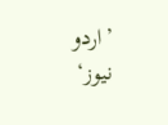’اردو نیوز‘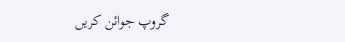گروپ جوائن کریں